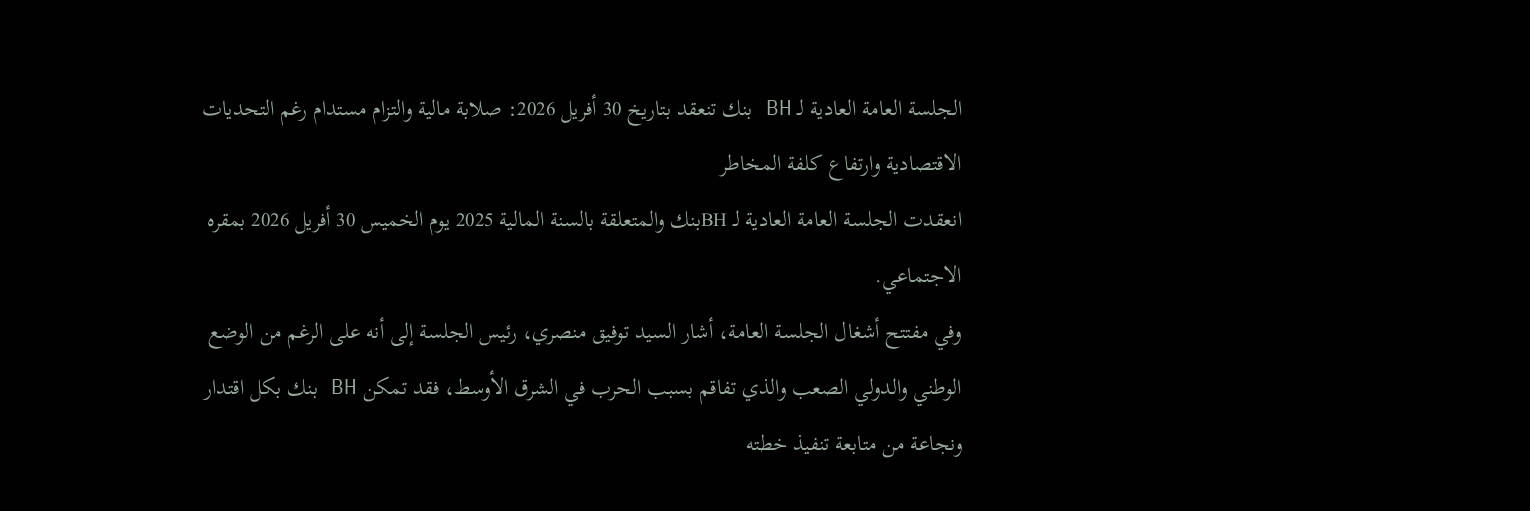الجلسة العامة العادية لـ BH بنك تنعقد بتاريخ 30 أفريل 2026: صلابة مالية والتزام مستدام رغم التحديات الاقتصادية وارتفاع كلفة المخاطر
انعقدت الجلسة العامة العادية لـ BHبنك والمتعلقة بالسنة المالية 2025 يوم الخميس 30 أفريل 2026 بمقره الاجتماعي.
وفي مفتتح أشغال الجلسة العامة، أشار السيد توفيق منصري، رئيس الجلسة إلى أنه على الرغم من الوضع الوطني والدولي الصعب والذي تفاقم بسبب الحرب في الشرق الأوسط، فقد تمكن BH بنك بكل اقتدار ونجاعة من متابعة تنفيذ خطته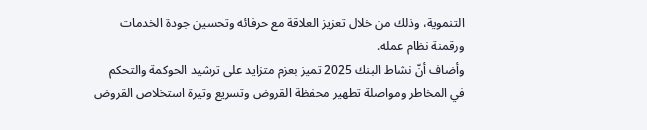التنموية، وذلك من خلال تعزيز العلاقة مع حرفائه وتحسين جودة الخدمات ورقمنة نظام عمله.
وأضاف أنّ نشاط البنك 2025 تميز بعزم متزايد على ترشيد الحوكمة والتحكم في المخاطر ومواصلة تطهير محفظة القروض وتسريع وتيرة استخلاص القروض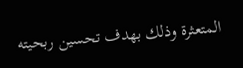المتعثرة وذلك بهدف تحسين ربحيته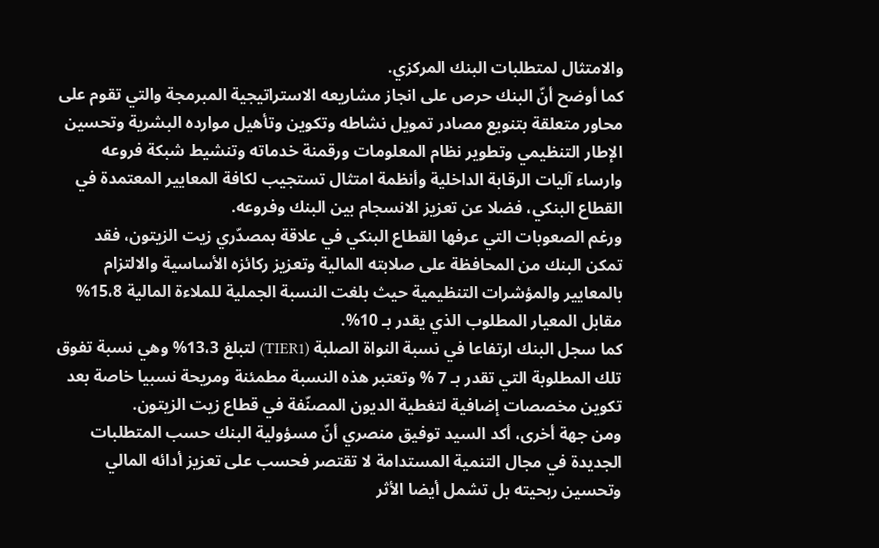والامتثال لمتطلبات البنك المركزي.
كما أوضح أنّ البنك حرص على انجاز مشاريعه الاستراتيجية المبرمجة والتي تقوم على محاور متعلقة بتنويع مصادر تمويل نشاطه وتكوين وتأهيل موارده البشرية وتحسين الإطار التنظيمي وتطوير نظام المعلومات ورقمنة خدماته وتنشيط شبكة فروعه وارساء آليات الرقابة الداخلية وأنظمة امتثال تستجيب لكافة المعايير المعتمدة في القطاع البنكي، فضلا عن تعزيز الانسجام بين البنك وفروعه.
ورغم الصعوبات التي عرفها القطاع البنكي في علاقة بمصدّري زيت الزيتون، فقد تمكن البنك من المحافظة على صلابته المالية وتعزيز ركائزه الأساسية والالتزام بالمعايير والمؤشرات التنظيمية حيث بلغت النسبة الجملية للملاءة المالية 15،8% مقابل المعيار المطلوب الذي يقدر بـ 10%.
كما سجل البنك ارتفاعا في نسبة النواة الصلبة (TIER1) لتبلغ 13،3% وهي نسبة تفوق تلك المطلوبة التي تقدر بـ 7 % وتعتبر هذه النسبة مطمئنة ومريحة نسبيا خاصة بعد تكوين مخصصات إضافية لتغطية الديون المصنّفة في قطاع زيت الزيتون.
ومن جهة أخرى، أكد السيد توفيق منصري أنّ مسؤولية البنك حسب المتطلبات الجديدة في مجال التنمية المستدامة لا تقتصر فحسب على تعزيز أدائه المالي وتحسين ربحيته بل تشمل أيضا الأثر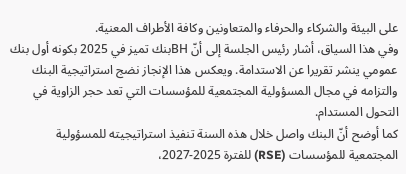على البيئة والشركاء والحرفاء والمتعاونين وكافة الأطراف المعنية.
وفي هذا السياق، أشار رئيس الجلسة إلى أنّ BHبنك تميز في 2025 بكونه أول بنك عمومي ينشر تقريرا عن الاستدامة. ويعكس هذا الإنجاز نضج استراتيجية البنك والتزامه في مجال المسؤولية المجتمعية للمؤسسات التي تعد حجر الزاوية في التحول المستدام.
كما أوضح أنّ البنك واصل خلال هذه السنة تنفيذ استراتيجيته للمسؤولية المجتمعية للمؤسسات (RSE) للفترة 2025-2027،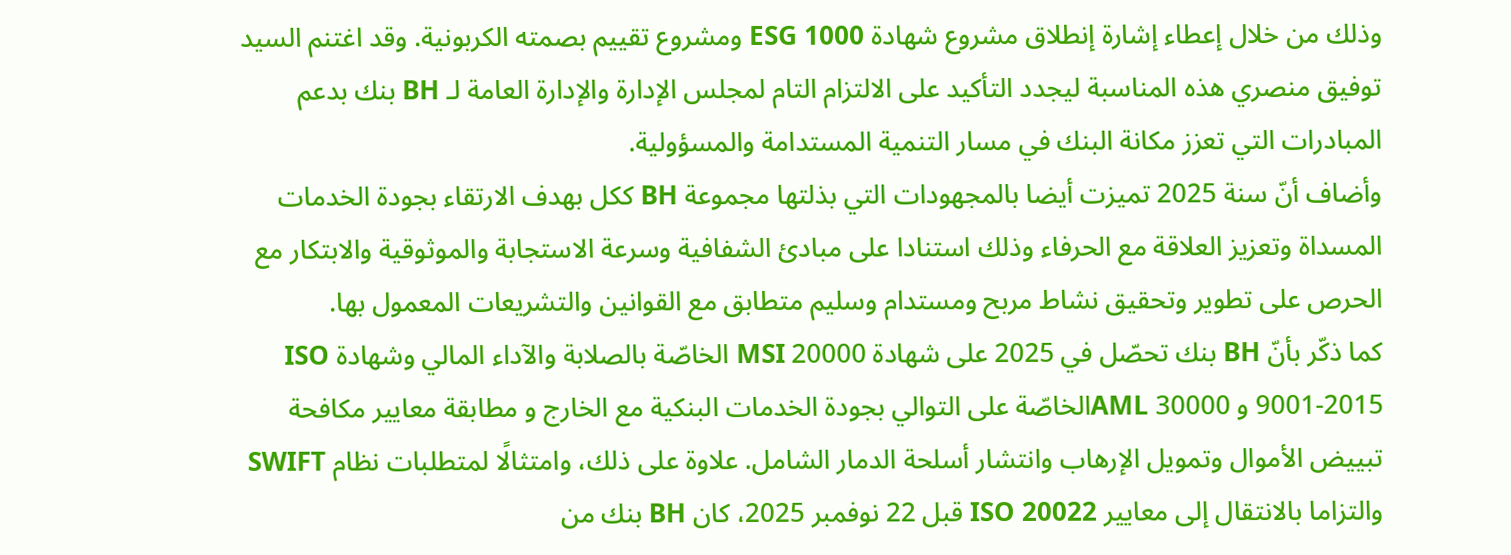وذلك من خلال إعطاء إشارة إنطلاق مشروع شهادة ESG 1000 ومشروع تقييم بصمته الكربونية. وقد اغتنم السيد توفيق منصري هذه المناسبة ليجدد التأكيد على الالتزام التام لمجلس الإدارة والإدارة العامة لـ BH بنك بدعم المبادرات التي تعزز مكانة البنك في مسار التنمية المستدامة والمسؤولية.
وأضاف أنّ سنة 2025 تميزت أيضا بالمجهودات التي بذلتها مجموعة BH ككل بهدف الارتقاء بجودة الخدمات المسداة وتعزيز العلاقة مع الحرفاء وذلك استنادا على مبادئ الشفافية وسرعة الاستجابة والموثوقية والابتكار مع الحرص على تطوير وتحقيق نشاط مربح ومستدام وسليم متطابق مع القوانين والتشريعات المعمول بها.
كما ذكّر بأنّ BH بنك تحصّل في 2025 على شهادة 20000 MSI الخاصّة بالصلابة والآداء المالي وشهادة ISO 9001-2015 و AML 30000الخاصّة على التوالي بجودة الخدمات البنكية مع الخارج و مطابقة معايير مكافحة تبييض الأموال وتمويل الإرهاب وانتشار أسلحة الدمار الشامل. علاوة على ذلك، وامتثالًا لمتطلبات نظام SWIFT والتزاما بالانتقال إلى معايير ISO 20022 قبل 22 نوفمبر 2025، كان BH بنك من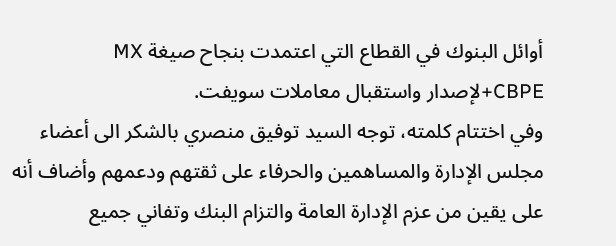أوائل البنوك في القطاع التي اعتمدت بنجاح صيغة MX CBPE+لإصدار واستقبال معاملات سويفت.
وفي اختتام كلمته، توجه السيد توفيق منصري بالشكر الى أعضاء مجلس الإدارة والمساهمين والحرفاء على ثقتهم ودعمهم وأضاف أنه على يقين من عزم الإدارة العامة والتزام البنك وتفاني جميع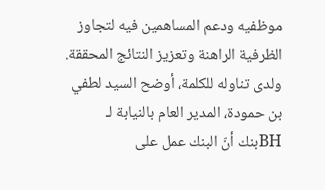موظفيه ودعم المساهمين فيه لتجاوز الظرفية الراهنة وتعزيز النتائج المحققة.
ولدى تناوله للكلمة، أوضح السيد لطفي بن حمودة، المدير العام بالنيابة لـ BHبنك أنّ البنك عمل على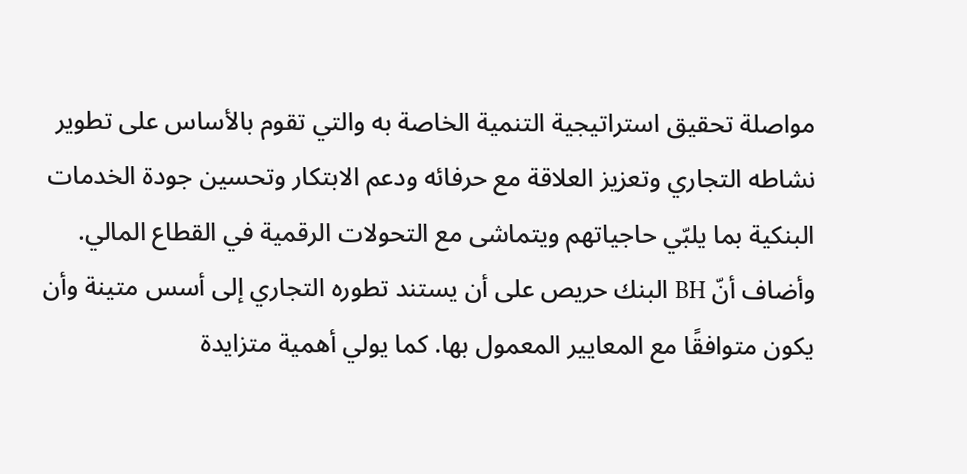مواصلة تحقيق استراتيجية التنمية الخاصة به والتي تقوم بالأساس على تطوير نشاطه التجاري وتعزيز العلاقة مع حرفائه ودعم الابتكار وتحسين جودة الخدمات البنكية بما يلبّي حاجياتهم ويتماشى مع التحولات الرقمية في القطاع المالي. وأضاف أنّ BH البنك حريص على أن يستند تطوره التجاري إلى أسس متينة وأن يكون متوافقًا مع المعايير المعمول بها. كما يولي أهمية متزايدة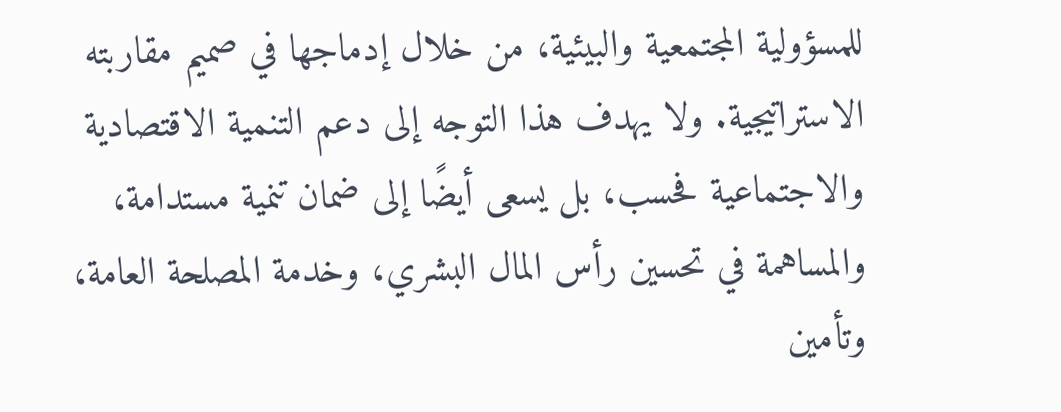للمسؤولية المجتمعية والبيئية، من خلال إدماجها في صميم مقاربته الاستراتيجية. ولا يهدف هذا التوجه إلى دعم التنمية الاقتصادية والاجتماعية فحسب، بل يسعى أيضًا إلى ضمان تنمية مستدامة، والمساهمة في تحسين رأس المال البشري، وخدمة المصلحة العامة، وتأمين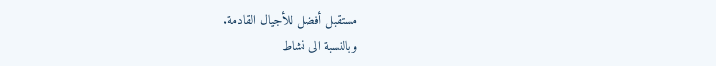مستقبل أفضل للأجيال القادمة.
وبالنسبة الى نشاط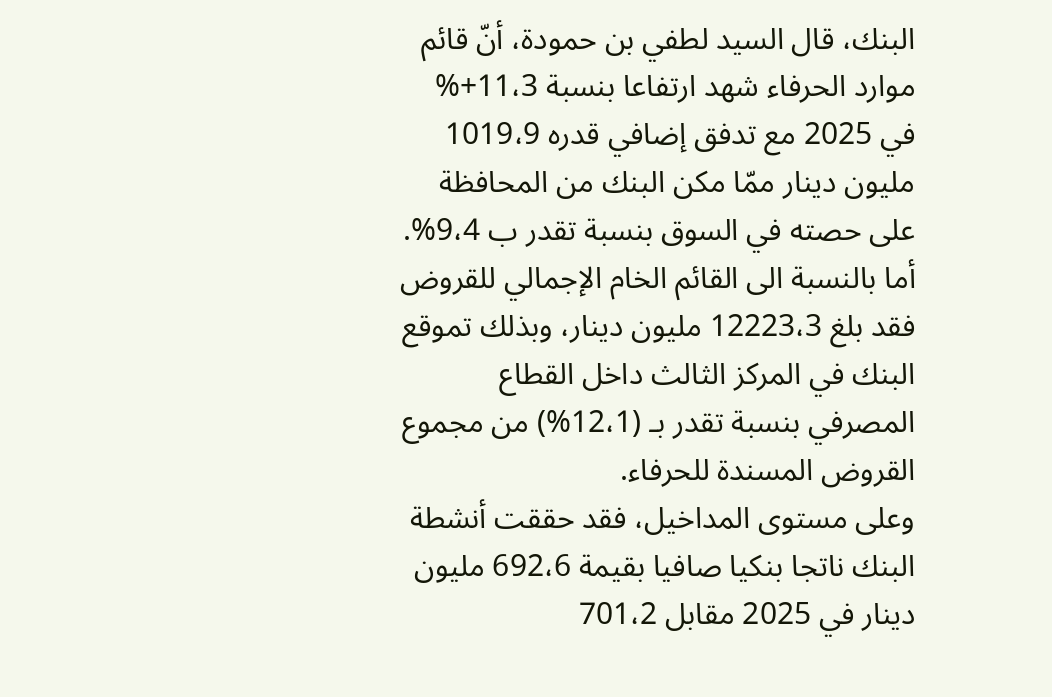البنك، قال السيد لطفي بن حمودة، أنّ قائم موارد الحرفاء شهد ارتفاعا بنسبة 11،3+% في 2025 مع تدفق إضافي قدره 1019،9 مليون دينار ممّا مكن البنك من المحافظة على حصته في السوق بنسبة تقدر ب 9،4%.
أما بالنسبة الى القائم الخام الإجمالي للقروض فقد بلغ 12223،3 مليون دينار، وبذلك تموقع البنك في المركز الثالث داخل القطاع المصرفي بنسبة تقدر بـ (12،1%) من مجموع القروض المسندة للحرفاء.
وعلى مستوى المداخيل، فقد حققت أنشطة البنك ناتجا بنكيا صافيا بقيمة 692،6 مليون دينار في 2025 مقابل 701،2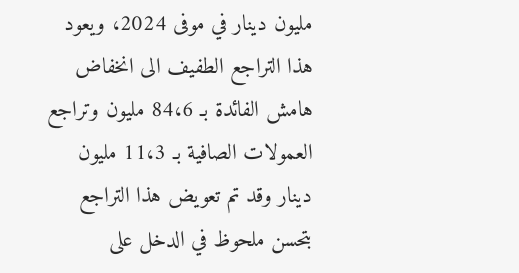مليون دينار في موفى 2024، ويعود هذا التراجع الطفيف الى انخفاض هامش الفائدة بـ 84،6 مليون وتراجع العمولات الصافية بـ 11،3 مليون دينار وقد تم تعويض هذا التراجع بتحسن ملحوظ في الدخل على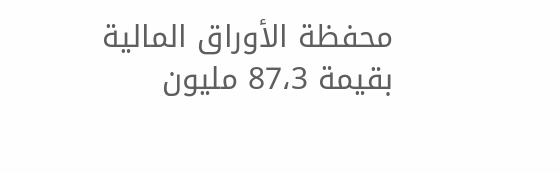محفظة الأوراق المالية بقيمة 87،3 مليون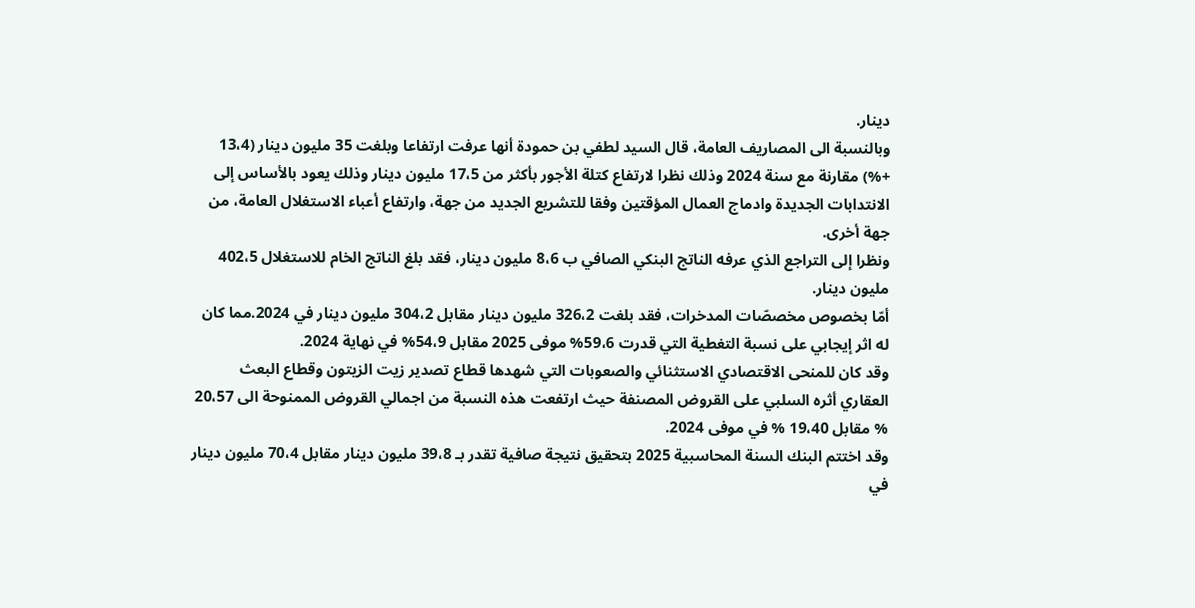دينار.
وبالنسبة الى المصاريف العامة، قال السيد لطفي بن حمودة أنها عرفت ارتفاعا وبلغت 35 مليون دينار (13،4 +%) مقارنة مع سنة 2024 وذلك نظرا لارتفاع كتلة الأجور بأكثر من 17،5 مليون دينار وذلك يعود بالأساس إلى الانتدابات الجديدة وادماج العمال المؤقتين وفقا للتشريع الجديد من جهة، وارتفاع أعباء الاستغلال العامة، من جهة أخرى.
ونظرا إلى التراجع الذي عرفه الناتج البنكي الصافي ب 8،6 مليون دينار، فقد بلغ الناتج الخام للاستغلال 402،5 مليون دينار.
أمّا بخصوص مخصصّات المدخرات، فقد بلغت 326،2 مليون دينار مقابل 304،2 مليون دينار في 2024.مما كان له اثر إيجابي على نسبة التغطية التي قدرت 59،6% موفى 2025 مقابل 54،9% في نهاية 2024.
وقد كان للمنحى الاقتصادي الاستثنائي والصعوبات التي شهدها قطاع تصدير زيت الزيتون وقطاع البعث العقاري أثره السلبي على القروض المصنفة حيث ارتفعت هذه النسبة من اجمالي القروض الممنوحة الى 20،57 % مقابل 19،40 % في موفى 2024.
وقد اختتم البنك السنة المحاسبية 2025 بتحقيق نتيجة صافية تقدر بـ 39،8 مليون دينار مقابل 70،4 مليون دينار في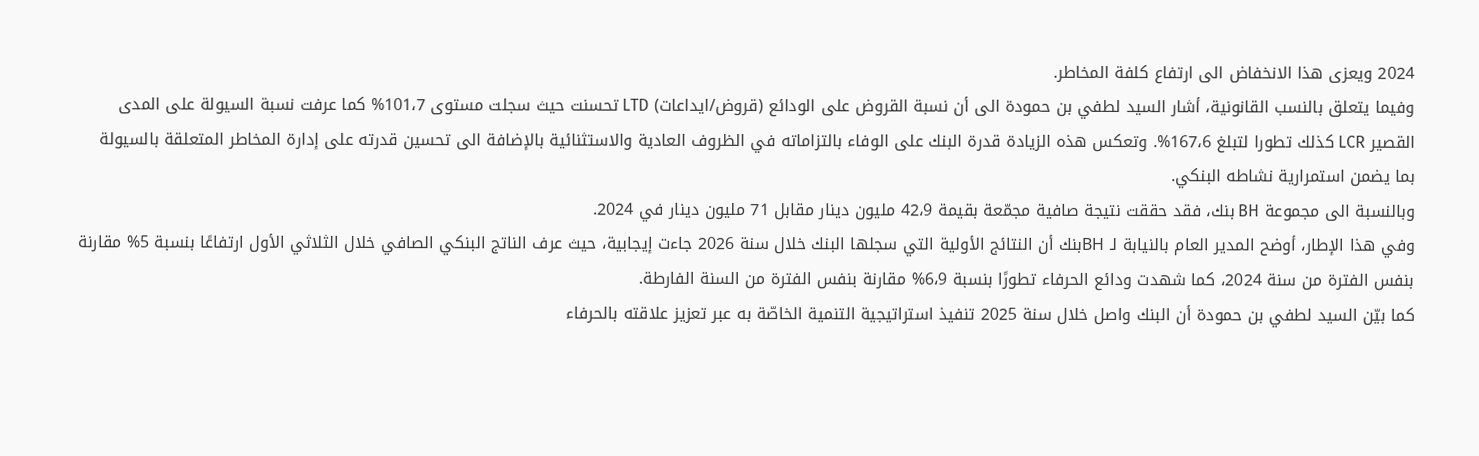2024 ويعزى هذا الانخفاض الى ارتفاع كلفة المخاطر.
وفيما يتعلق بالنسب القانونية، أشار السيد لطفي بن حمودة الى أن نسبة القروض على الودائع (قروض/ايداعات) LTD تحسنت حيث سجلت مستوى 101،7% كما عرفت نسبة السيولة على المدى القصير LCR كذلك تطورا لتبلغ 167،6%. وتعكس هذه الزيادة قدرة البنك على الوفاء بالتزاماته في الظروف العادية والاستثنائية بالإضافة الى تحسين قدرته على إدارة المخاطر المتعلقة بالسيولة بما يضمن استمرارية نشاطه البنكي.
وبالنسبة الى مجموعة BH بنك، فقد حققت نتيجة صافية مجمّعة بقيمة 42،9 مليون دينار مقابل 71 مليون دينار في 2024.
وفي هذا الإطار، أوضح المدير العام بالنيابة لـ BHبنك أن النتائج الأولية التي سجلها البنك خلال سنة 2026 جاءت إيجابية، حيث عرف الناتج البنكي الصافي خلال الثلاثي الأول ارتفاعًا بنسبة 5% مقارنة بنفس الفترة من سنة 2024، كما شهدت ودائع الحرفاء تطورًا بنسبة 6،9% مقارنة بنفس الفترة من السنة الفارطة.
كما بيّن السيد لطفي بن حمودة أن البنك واصل خلال سنة 2025 تنفيذ استراتيجية التنمية الخاصّة به عبر تعزيز علاقته بالحرفاء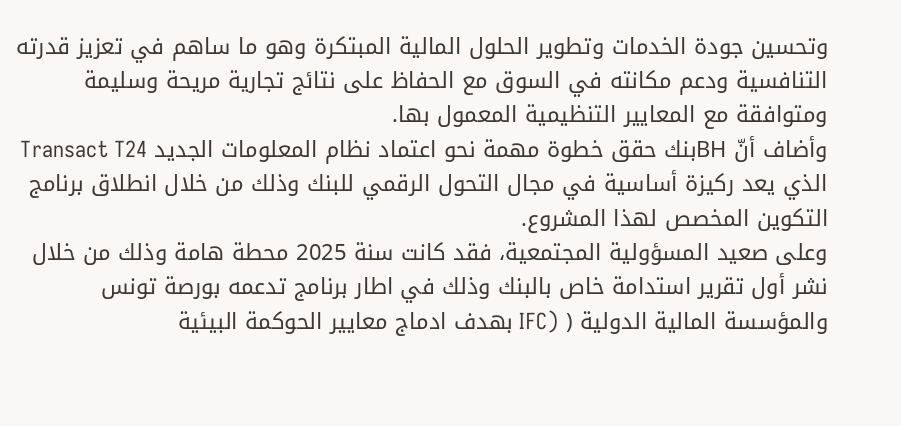وتحسين جودة الخدمات وتطوير الحلول المالية المبتكرة وهو ما ساهم في تعزيز قدرته التنافسية ودعم مكانته في السوق مع الحفاظ على نتائج تجارية مريحة وسليمة ومتوافقة مع المعايير التنظيمية المعمول بها.
وأضاف أنّ BHبنك حقق خطوة مهمة نحو اعتماد نظام المعلومات الجديد Transact T24 الذي يعد ركيزة أساسية في مجال التحول الرقمي للبنك وذلك من خلال انطلاق برنامج التكوين المخصص لهذا المشروع.
وعلى صعيد المسؤولية المجتمعية، فقد كانت سنة 2025 محطة هامة وذلك من خلال نشر أول تقرير استدامة خاص بالبنك وذلك في اطار برنامج تدعمه بورصة تونس والمؤسسة المالية الدولية ( (IFC بهدف ادماج معايير الحوكمة البيئية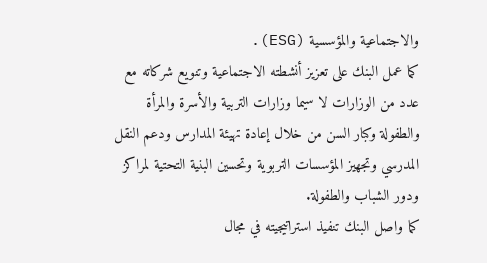والاجتماعية والمؤسسية (ESG).
كما عمل البنك على تعزيز أنشطته الاجتماعية وتنويع شركاته مع عدد من الوزارات لا سيما وزارات التربية والأسرة والمرأة والطفولة وكبار السن من خلال إعادة تهيئة المدارس ودعم النقل المدرسي وتجهيز المؤسسات التربوية وتحسين البنية التحتية لمراكز ودور الشباب والطفولة.
كما واصل البنك تنفيذ استراتيجيته في مجال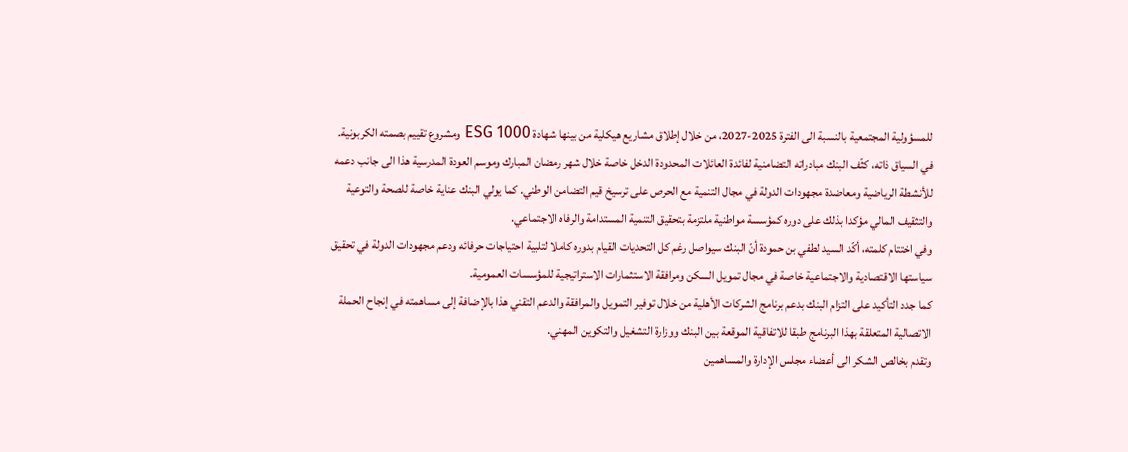للمسؤولية المجتمعية بالنسبة الى الفترة 2025-2027، من خلال إطلاق مشاريع هيكلية من بينها شهادة ESG 1000 ومشروع تقييم بصمته الكربونية.
في السياق ذاته، كثّف البنك مبادراته التضامنية لفائدة العائلات المحدودة الدخل خاصة خلال شهر رمضان المبارك وموسم العودة المدرسية هذا الى جانب دعمه للأنشطة الرياضية ومعاضدة مجهودات الدولة في مجال التنمية مع الحرص على ترسيخ قيم التضامن الوطني. كما يولي البنك عناية خاصة للصحة والتوعية والتثقيف المالي مؤكدا بذلك على دوره كمؤسسة مواطنية ملتزمة بتحقيق التنمية المستدامة والرفاه الاجتماعي.
وفي اختتام كلمته، أكّد السيد لطفي بن حمودة أنّ البنك سيواصل رغم كل التحديات القيام بدوره كاملا لتلبية احتياجات حرفائه ودعم مجهودات الدولة في تحقيق سياستها الاقتصادية والاجتماعية خاصة في مجال تمويل السكن ومرافقة الاستثمارات الاستراتيجية للمؤسسات العمومية.
كما جدد التأكيد على التزام البنك بدعم برنامج الشركات الأهلية من خلال توفير التمويل والمرافقة والدعم التقني هذا بالإضافة إلى مساهمته في إنجاح الحملة الاتصالية المتعلقة بهذا البرنامج طبقا للاتفاقية الموقعة بين البنك ووزارة التشغيل والتكوين المهني.
وتقدم بخالص الشكر الى أعضاء مجلس الإدارة والمساهمين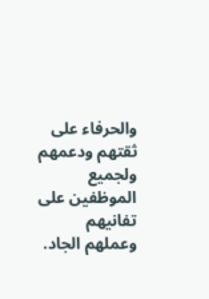والحرفاء على ثقتهم ودعمهم ولجميع الموظفين على تفانيهم وعملهم الجاد.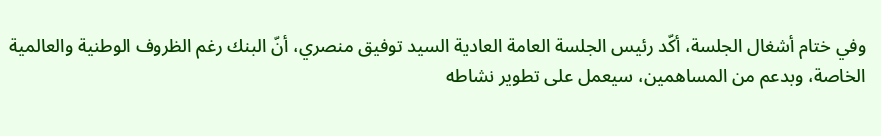وفي ختام أشغال الجلسة، أكّد رئيس الجلسة العامة العادية السيد توفيق منصري، أنّ البنك رغم الظروف الوطنية والعالمية الخاصة، وبدعم من المساهمين، سيعمل على تطوير نشاطه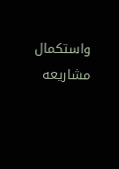واستكمال مشاريعه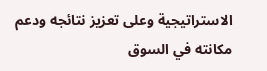الاستراتيجية وعلى تعزيز نتائجه ودعم مكانته في السوق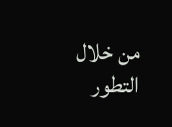من خلال التطور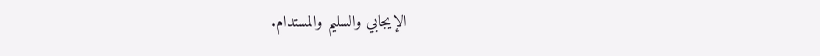الإيجابي والسليم والمستدام.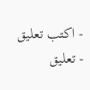- اكتب تعليق
- تعليق